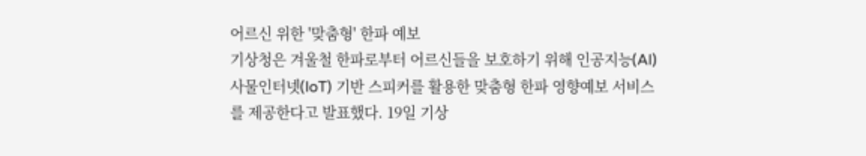어르신 위한 '맞춤형' 한파 예보
기상청은 겨울철 한파로부터 어르신들을 보호하기 위해 인공지능(AI) 사물인터넷(IoT) 기반 스피커를 활용한 맞춤형 한파 영향예보 서비스를 제공한다고 발표했다. 19일 기상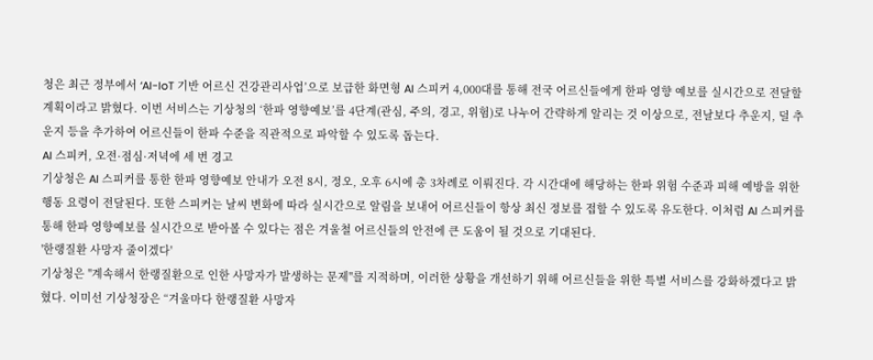청은 최근 정부에서 ‘AI-IoT 기반 어르신 건강관리사업’으로 보급한 화면형 AI 스피커 4,000대를 통해 전국 어르신들에게 한파 영향 예보를 실시간으로 전달할 계획이라고 밝혔다. 이번 서비스는 기상청의 ‘한파 영향예보’를 4단계(관심, 주의, 경고, 위험)로 나누어 간략하게 알리는 것 이상으로, 전날보다 추운지, 덜 추운지 등을 추가하여 어르신들이 한파 수준을 직관적으로 파악할 수 있도록 돕는다.
AI 스피커, 오전·점심·저녁에 세 번 경고
기상청은 AI 스피커를 통한 한파 영향예보 안내가 오전 8시, 정오, 오후 6시에 총 3차례로 이뤄진다. 각 시간대에 해당하는 한파 위험 수준과 피해 예방을 위한 행동 요령이 전달된다. 또한 스피커는 날씨 변화에 따라 실시간으로 알림을 보내어 어르신들이 항상 최신 정보를 접할 수 있도록 유도한다. 이처럼 AI 스피커를 통해 한파 영향예보를 실시간으로 받아볼 수 있다는 점은 겨울철 어르신들의 안전에 큰 도움이 될 것으로 기대된다.
'한랭질환 사망자 줄이겠다'
기상청은 "계속해서 한랭질환으로 인한 사망자가 발생하는 문제"를 지적하며, 이러한 상황을 개선하기 위해 어르신들을 위한 특별 서비스를 강화하겠다고 밝혔다. 이미선 기상청장은 “겨울마다 한랭질환 사망자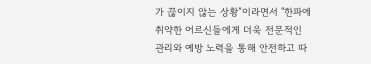가 끊이지 않는 상황”이라면서 "한파에 취약한 어르신들에게 더욱 전문적인 관리와 예방 노력을 통해 안전하고 따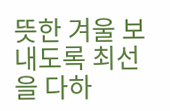뜻한 겨울 보내도록 최선을 다하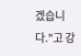겠습니다."고 강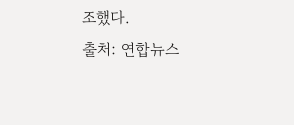조했다.
출처: 연합뉴스